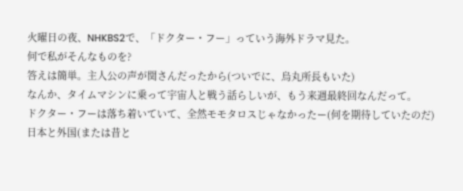火曜日の夜、NHKBS2で、「ドクター・フー」っていう海外ドラマ見た。
何で私がそんなものを?
答えは簡単。主人公の声が関さんだったから(ついでに、烏丸所長もいた)
なんか、タイムマシンに乗って宇宙人と戦う話らしいが、もう来週最終回なんだって。
ドクター・フーは落ち着いていて、全然モモタロスじゃなかったー(何を期待していたのだ)
日本と外国(または昔と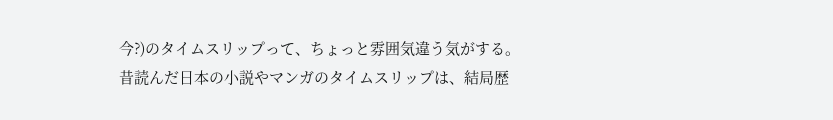今?)のタイムスリップって、ちょっと雰囲気違う気がする。
昔読んだ日本の小説やマンガのタイムスリップは、結局歴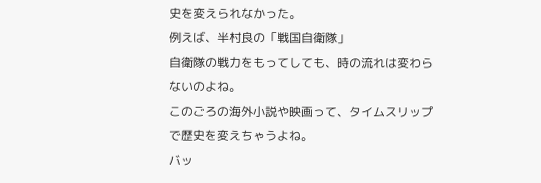史を変えられなかった。
例えば、半村良の「戦国自衛隊」
自衛隊の戦力をもってしても、時の流れは変わらないのよね。
このごろの海外小説や映画って、タイムスリップで歴史を変えちゃうよね。
バッ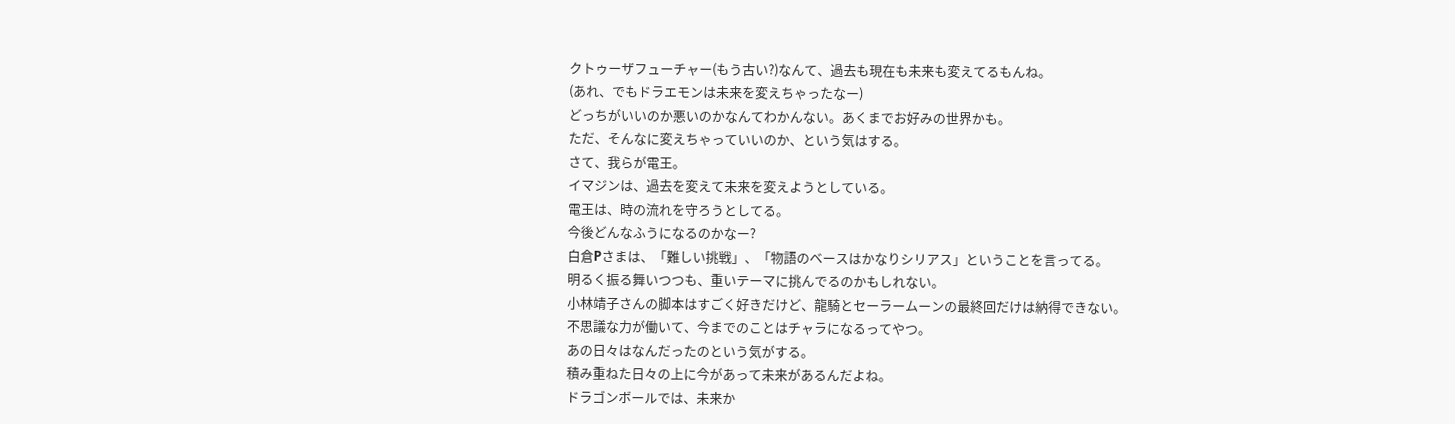クトゥーザフューチャー(もう古い?)なんて、過去も現在も未来も変えてるもんね。
(あれ、でもドラエモンは未来を変えちゃったなー)
どっちがいいのか悪いのかなんてわかんない。あくまでお好みの世界かも。
ただ、そんなに変えちゃっていいのか、という気はする。
さて、我らが電王。
イマジンは、過去を変えて未来を変えようとしている。
電王は、時の流れを守ろうとしてる。
今後どんなふうになるのかなー?
白倉Pさまは、「難しい挑戦」、「物語のベースはかなりシリアス」ということを言ってる。
明るく振る舞いつつも、重いテーマに挑んでるのかもしれない。
小林靖子さんの脚本はすごく好きだけど、龍騎とセーラームーンの最終回だけは納得できない。
不思議な力が働いて、今までのことはチャラになるってやつ。
あの日々はなんだったのという気がする。
積み重ねた日々の上に今があって未来があるんだよね。
ドラゴンボールでは、未来か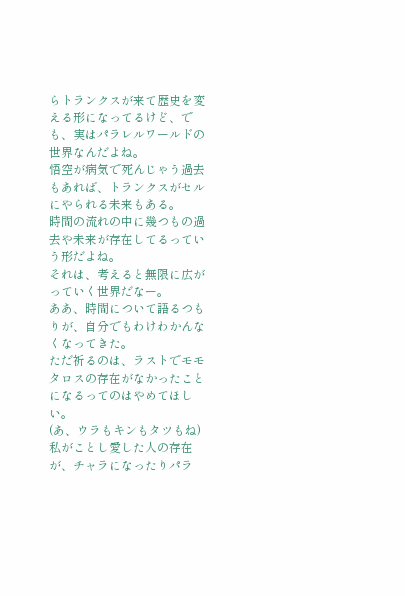らトランクスが来て歴史を変える形になってるけど、でも、実はパラレルワールドの世界なんだよね。
悟空が病気で死んじゃう過去もあれば、トランクスがセルにやられる未来もある。
時間の流れの中に幾つもの過去や未来が存在してるっていう形だよね。
それは、考えると無限に広がっていく世界だなー。
ああ、時間について語るつもりが、自分でもわけわかんなくなってきた。
ただ祈るのは、ラストでモモタロスの存在がなかったことになるってのはやめてほしい。
(あ、ウラもキンもタツもね)
私がことし愛した人の存在が、チャラになったりパラ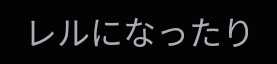レルになったり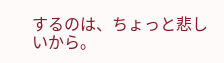するのは、ちょっと悲しいから。